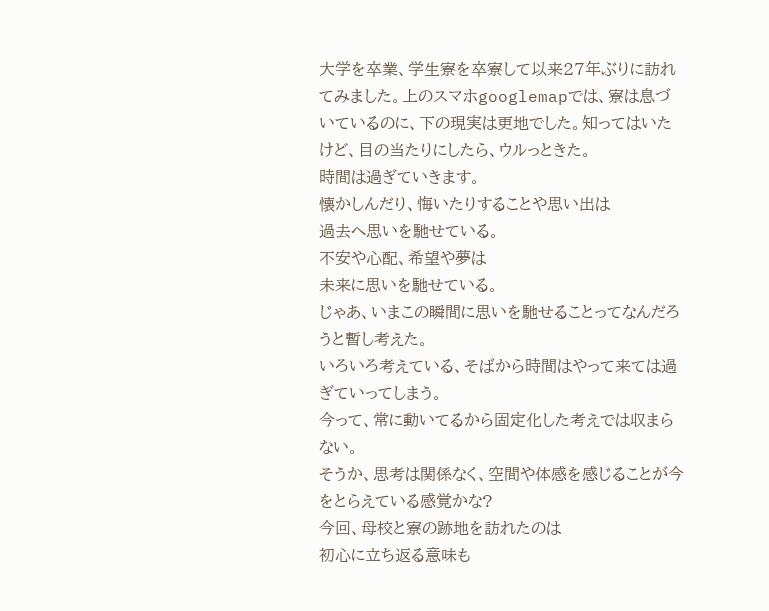大学を卒業、学生寮を卒寮して以来27年ぶりに訪れてみました。上のスマホgooglemapでは、寮は息づいているのに、下の現実は更地でした。知ってはいたけど、目の当たりにしたら、ウルっときた。
時間は過ぎていきます。
懐かしんだり、悔いたりすることや思い出は
過去へ思いを馳せている。
不安や心配、希望や夢は
未来に思いを馳せている。
じゃあ、いまこの瞬間に思いを馳せることってなんだろうと暫し考えた。
いろいろ考えている、そばから時間はやって来ては過ぎていってしまう。
今って、常に動いてるから固定化した考えでは収まらない。
そうか、思考は関係なく、空間や体感を感じることが今をとらえている感覚かな?
今回、母校と寮の跡地を訪れたのは
初心に立ち返る意味も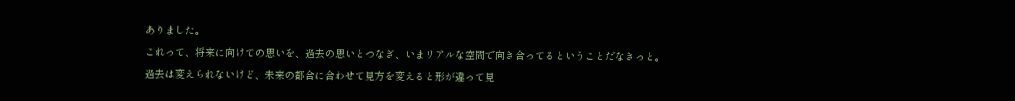ありました。
これって、将来に向けての思いを、過去の思いとつなぎ、いまリアルな空間で向き合ってるということだなきっと。
過去は変えられないけど、未来の都合に合わせて見方を変えると形が違って見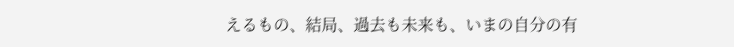えるもの、結局、過去も未来も、いまの自分の有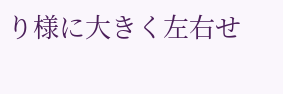り様に大きく左右せ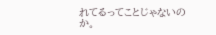れてるってことじゃないのか。